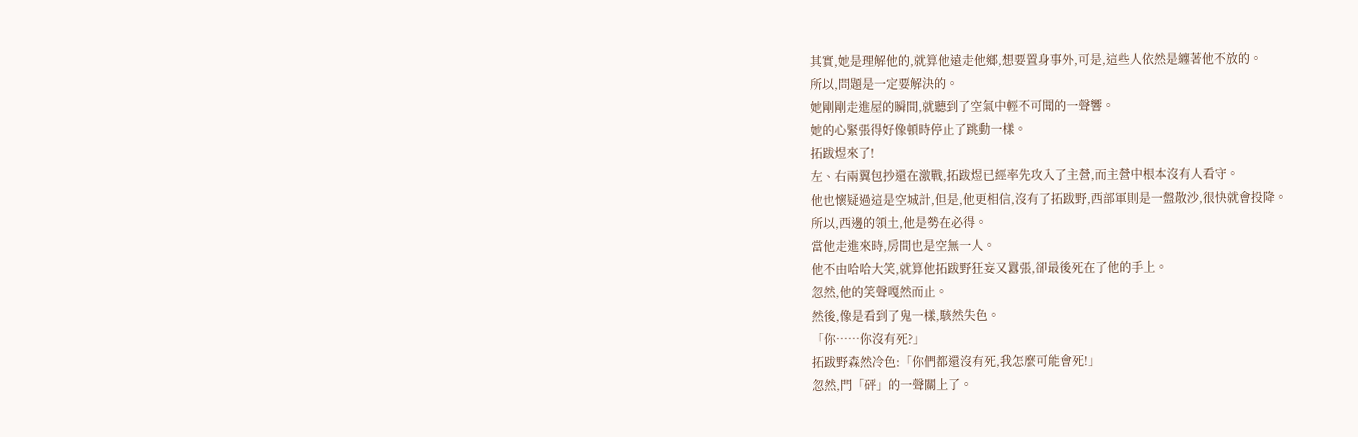其實,她是理解他的,就算他遠走他鄉,想要置身事外,可是,這些人依然是纏著他不放的。
所以,問題是一定要解決的。
她剛剛走進屋的瞬間,就聽到了空氣中輕不可聞的一聲響。
她的心緊張得好像頓時停止了跳動一樣。
拓跋煜來了!
左、右兩翼包抄還在激戰,拓跋煜已經率先攻入了主營,而主營中根本沒有人看守。
他也懷疑過這是空城計,但是,他更相信,沒有了拓跋野,西部軍則是一盤散沙,很快就會投降。
所以,西邊的領土,他是勢在必得。
當他走進來時,房間也是空無一人。
他不由哈哈大笑,就算他拓跋野狂妄又囂張,卻最後死在了他的手上。
忽然,他的笑聲嘎然而止。
然後,像是看到了鬼一樣,駭然失色。
「你……你沒有死?」
拓跋野森然冷色:「你們都還沒有死,我怎麼可能會死!」
忽然,門「砰」的一聲關上了。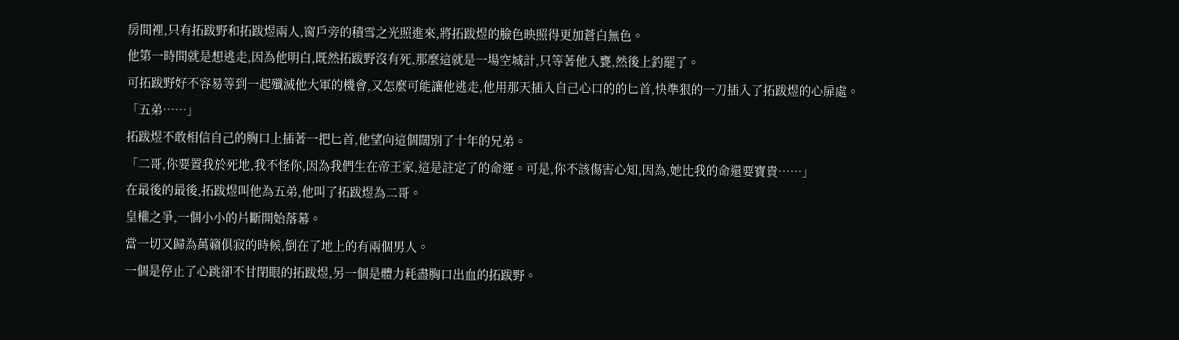房間裡,只有拓跋野和拓跋煜兩人,窗戶旁的積雪之光照進來,將拓跋煜的臉色映照得更加蒼白無色。
他第一時間就是想逃走,因為他明白,既然拓跋野沒有死,那麼這就是一場空城計,只等著他入甕,然後上釣罷了。
可拓跋野好不容易等到一起殲滅他大軍的機會,又怎麼可能讓他逃走,他用那天插入自己心口的的匕首,快準狠的一刀插入了拓跋煜的心扉處。
「五弟……」
拓跋煜不敢相信自己的胸口上插著一把匕首,他望向這個闊別了十年的兄弟。
「二哥,你要置我於死地,我不怪你,因為我們生在帝王家,這是註定了的命運。可是,你不該傷害心知,因為,她比我的命還要寶貴……」
在最後的最後,拓跋煜叫他為五弟,他叫了拓跋煜為二哥。
皇權之爭,一個小小的片斷開始落幕。
當一切又歸為萬籟俱寂的時候,倒在了地上的有兩個男人。
一個是停止了心跳卻不甘閉眼的拓跋煜,另一個是體力耗盡胸口出血的拓跋野。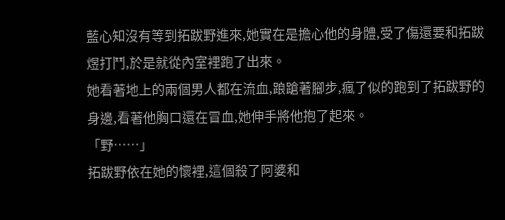藍心知沒有等到拓跋野進來,她實在是擔心他的身體,受了傷還要和拓跋煜打鬥,於是就從內室裡跑了出來。
她看著地上的兩個男人都在流血,踉蹌著腳步,瘋了似的跑到了拓跋野的身邊,看著他胸口還在冒血,她伸手將他抱了起來。
「野……」
拓跋野依在她的懷裡,這個殺了阿婆和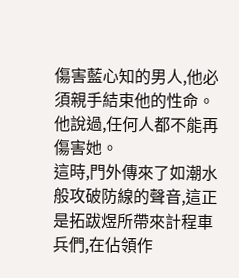傷害藍心知的男人,他必須親手結束他的性命。
他說過,任何人都不能再傷害她。
這時,門外傳來了如潮水般攻破防線的聲音,這正是拓跋煜所帶來計程車兵們,在佔領作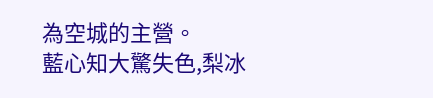為空城的主營。
藍心知大驚失色,梨冰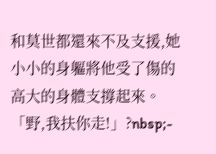和莫世都還來不及支援,她小小的身軀將他受了傷的高大的身體支撐起來。
「野,我扶你走!」?nbsp;-